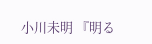小川未明 『明る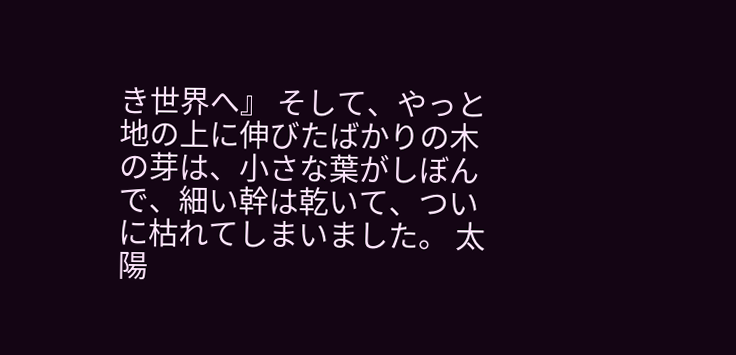き世界へ』 そして、やっと地の上に伸びたばかりの木の芽は、小さな葉がしぼんで、細い幹は乾いて、ついに枯れてしまいました。 太陽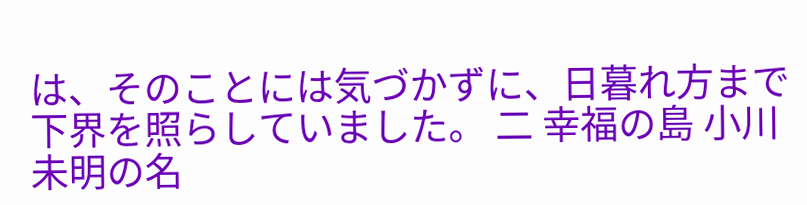は、そのことには気づかずに、日暮れ方まで下界を照らしていました。 二 幸福の島 小川未明の名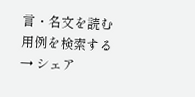言・名文を読む 用例を検索する → シェア